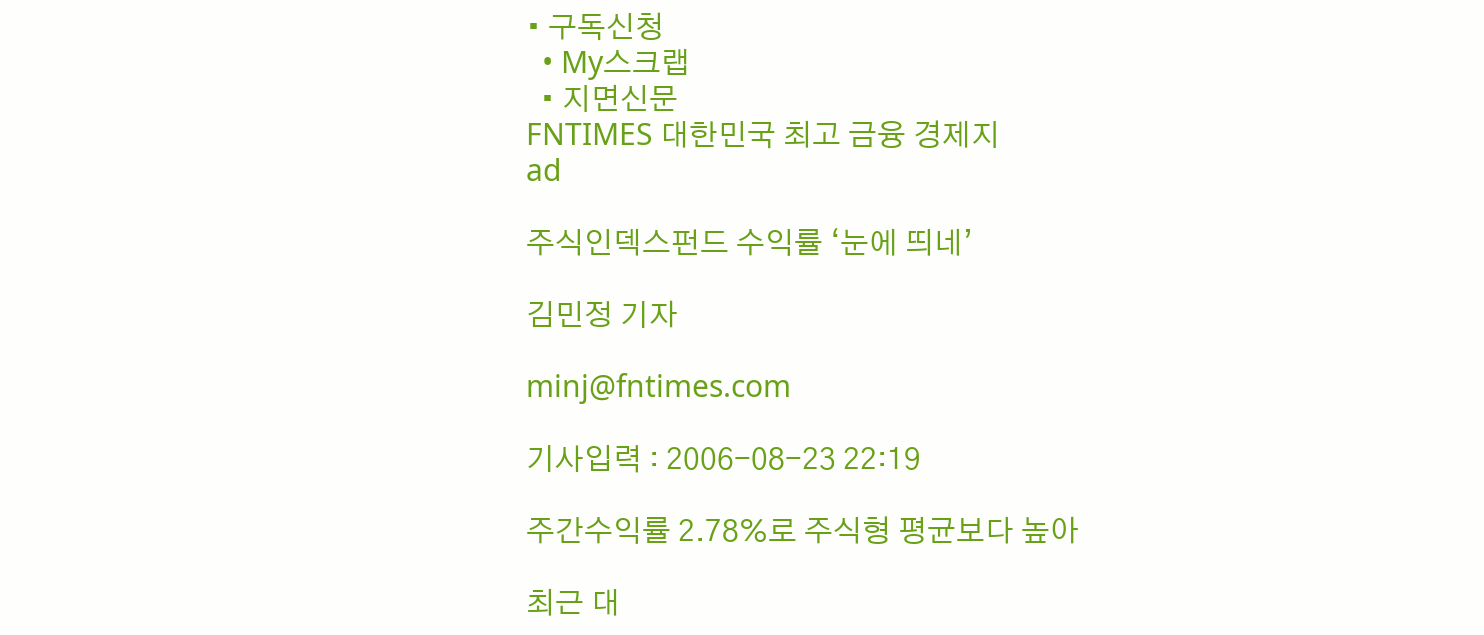• 구독신청
  • My스크랩
  • 지면신문
FNTIMES 대한민국 최고 금융 경제지
ad

주식인덱스펀드 수익률 ‘눈에 띄네’

김민정 기자

minj@fntimes.com

기사입력 : 2006-08-23 22:19

주간수익률 2.78%로 주식형 평균보다 높아

최근 대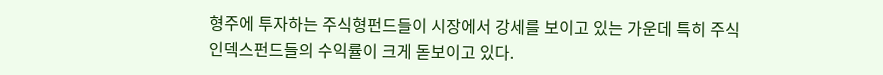형주에 투자하는 주식형펀드들이 시장에서 강세를 보이고 있는 가운데 특히 주식인덱스펀드들의 수익률이 크게 돋보이고 있다.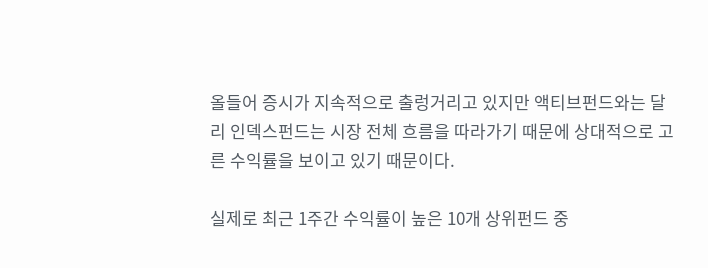올들어 증시가 지속적으로 출렁거리고 있지만 액티브펀드와는 달리 인덱스펀드는 시장 전체 흐름을 따라가기 때문에 상대적으로 고른 수익률을 보이고 있기 때문이다.

실제로 최근 1주간 수익률이 높은 10개 상위펀드 중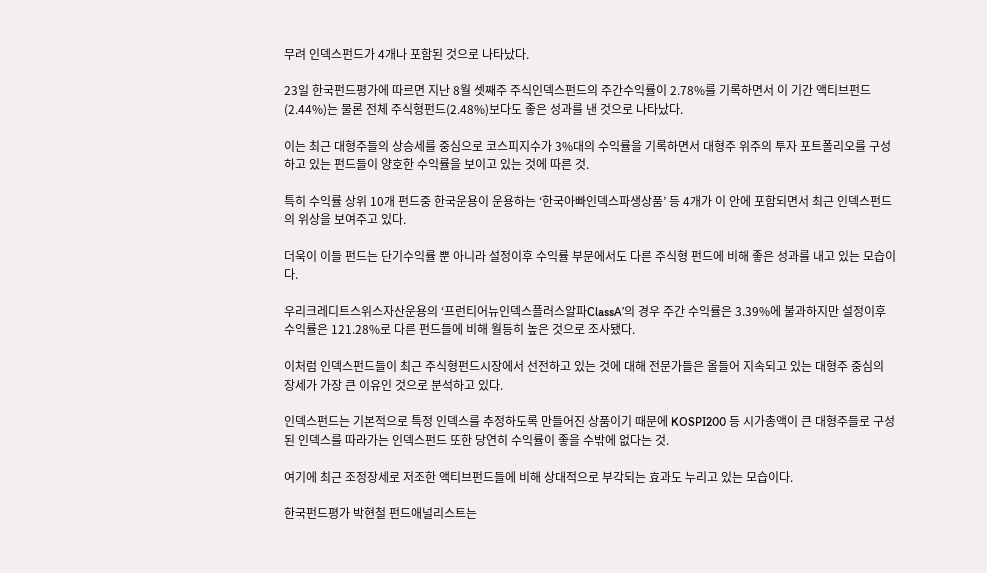무려 인덱스펀드가 4개나 포함된 것으로 나타났다.

23일 한국펀드평가에 따르면 지난 8월 셋째주 주식인덱스펀드의 주간수익률이 2.78%를 기록하면서 이 기간 액티브펀드(2.44%)는 물론 전체 주식형펀드(2.48%)보다도 좋은 성과를 낸 것으로 나타났다.

이는 최근 대형주들의 상승세를 중심으로 코스피지수가 3%대의 수익률을 기록하면서 대형주 위주의 투자 포트폴리오를 구성하고 있는 펀드들이 양호한 수익률을 보이고 있는 것에 따른 것.

특히 수익률 상위 10개 펀드중 한국운용이 운용하는 ‘한국아빠인덱스파생상품’ 등 4개가 이 안에 포함되면서 최근 인덱스펀드의 위상을 보여주고 있다.

더욱이 이들 펀드는 단기수익률 뿐 아니라 설정이후 수익률 부문에서도 다른 주식형 펀드에 비해 좋은 성과를 내고 있는 모습이다.

우리크레디트스위스자산운용의 ‘프런티어뉴인덱스플러스알파ClassA’의 경우 주간 수익률은 3.39%에 불과하지만 설정이후 수익률은 121.28%로 다른 펀드들에 비해 월등히 높은 것으로 조사됐다.

이처럼 인덱스펀드들이 최근 주식형펀드시장에서 선전하고 있는 것에 대해 전문가들은 올들어 지속되고 있는 대형주 중심의 장세가 가장 큰 이유인 것으로 분석하고 있다.

인덱스펀드는 기본적으로 특정 인덱스를 추정하도록 만들어진 상품이기 때문에 KOSPI200 등 시가총액이 큰 대형주들로 구성된 인덱스를 따라가는 인덱스펀드 또한 당연히 수익률이 좋을 수밖에 없다는 것.

여기에 최근 조정장세로 저조한 액티브펀드들에 비해 상대적으로 부각되는 효과도 누리고 있는 모습이다.

한국펀드평가 박현철 펀드애널리스트는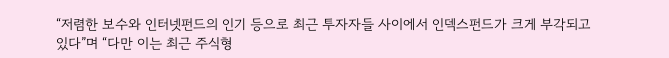“저렴한 보수와 인터넷펀드의 인기 등으로 최근 투자자들 사이에서 인덱스펀드가 크게 부각되고 있다”며 “다만 이는 최근 주식형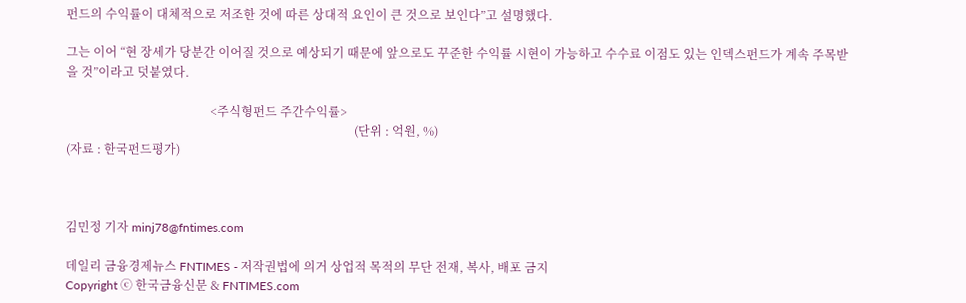펀드의 수익률이 대체적으로 저조한 것에 따른 상대적 요인이 큰 것으로 보인다”고 설명했다.

그는 이어 “현 장세가 당분간 이어질 것으로 예상되기 때문에 앞으로도 꾸준한 수익률 시현이 가능하고 수수료 이점도 있는 인덱스펀드가 계속 주목받을 것”이라고 덧붙였다.

                                                <주식형펀드 주간수익률>
                                                                                                (단위 : 억원, %)
(자료 : 한국펀드평가)



김민정 기자 minj78@fntimes.com

데일리 금융경제뉴스 FNTIMES - 저작권법에 의거 상업적 목적의 무단 전재, 복사, 배포 금지
Copyright ⓒ 한국금융신문 & FNTIMES.com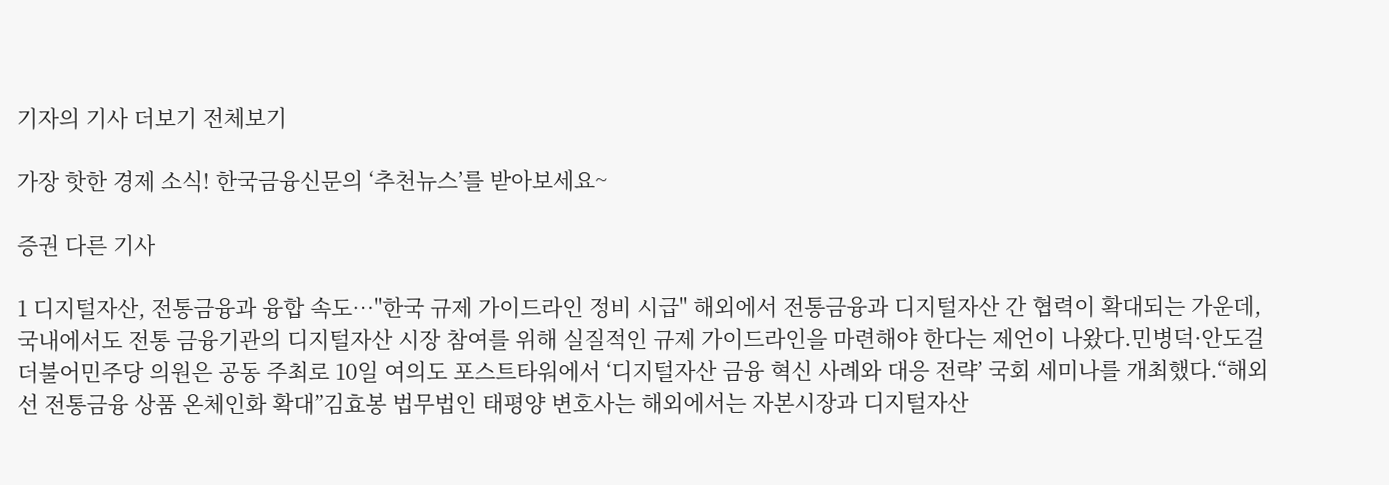기자의 기사 더보기 전체보기

가장 핫한 경제 소식! 한국금융신문의 ‘추천뉴스’를 받아보세요~

증권 다른 기사

1 디지털자산, 전통금융과 융합 속도…"한국 규제 가이드라인 정비 시급" 해외에서 전통금융과 디지털자산 간 협력이 확대되는 가운데, 국내에서도 전통 금융기관의 디지털자산 시장 참여를 위해 실질적인 규제 가이드라인을 마련해야 한다는 제언이 나왔다.민병덕·안도걸 더불어민주당 의원은 공동 주최로 10일 여의도 포스트타워에서 ‘디지털자산 금융 혁신 사례와 대응 전략’ 국회 세미나를 개최했다.“해외선 전통금융 상품 온체인화 확대”김효봉 법무법인 태평양 변호사는 해외에서는 자본시장과 디지털자산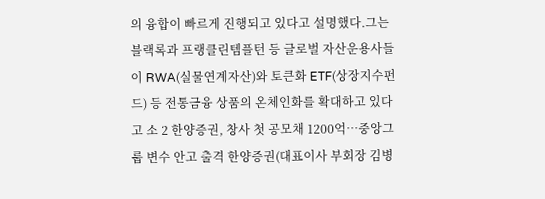의 융합이 빠르게 진행되고 있다고 설명했다.그는 블랙록과 프랭클린템플턴 등 글로벌 자산운용사들이 RWA(실물연계자산)와 토큰화 ETF(상장지수펀드) 등 전통금융 상품의 온체인화를 확대하고 있다고 소 2 한양증권, 창사 첫 공모채 1200억…중앙그룹 변수 안고 출격 한양증권(대표이사 부회장 김병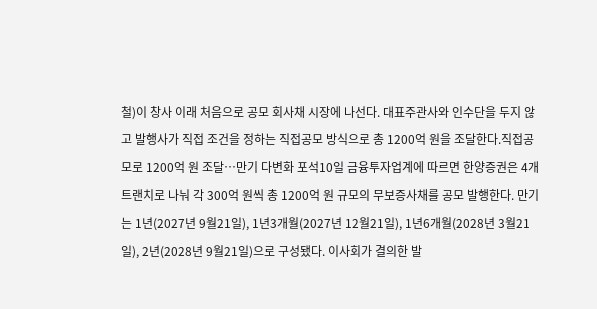철)이 창사 이래 처음으로 공모 회사채 시장에 나선다. 대표주관사와 인수단을 두지 않고 발행사가 직접 조건을 정하는 직접공모 방식으로 총 1200억 원을 조달한다.직접공모로 1200억 원 조달…만기 다변화 포석10일 금융투자업계에 따르면 한양증권은 4개 트랜치로 나눠 각 300억 원씩 총 1200억 원 규모의 무보증사채를 공모 발행한다. 만기는 1년(2027년 9월21일), 1년3개월(2027년 12월21일), 1년6개월(2028년 3월21일), 2년(2028년 9월21일)으로 구성됐다. 이사회가 결의한 발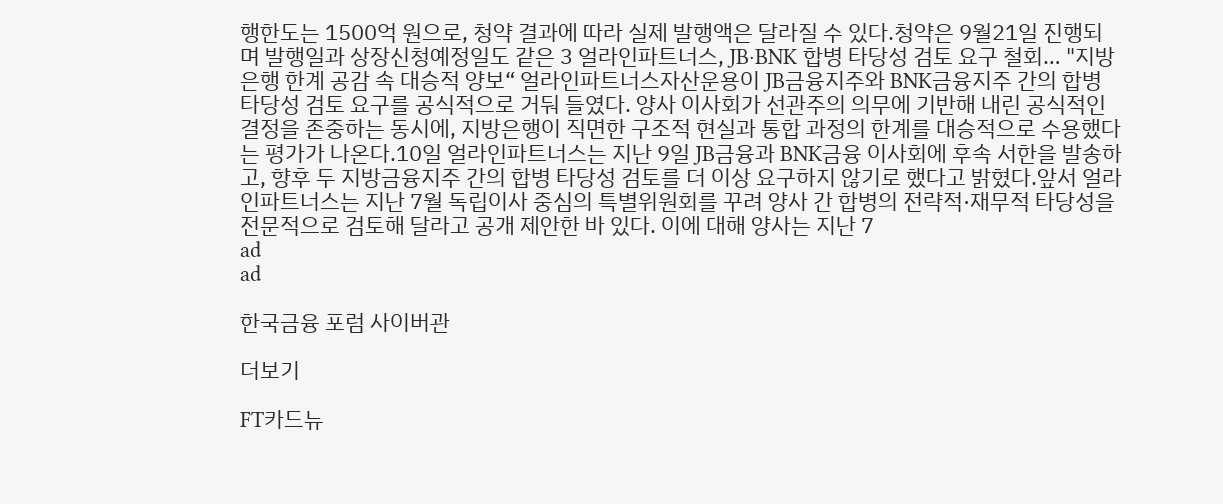행한도는 1500억 원으로, 청약 결과에 따라 실제 발행액은 달라질 수 있다.청약은 9월21일 진행되며 발행일과 상장신청예정일도 같은 3 얼라인파트너스, JB·BNK 합병 타당성 검토 요구 철회… "지방은행 한계 공감 속 대승적 양보“ 얼라인파트너스자산운용이 JB금융지주와 BNK금융지주 간의 합병 타당성 검토 요구를 공식적으로 거둬 들였다. 양사 이사회가 선관주의 의무에 기반해 내린 공식적인 결정을 존중하는 동시에, 지방은행이 직면한 구조적 현실과 통합 과정의 한계를 대승적으로 수용했다는 평가가 나온다.10일 얼라인파트너스는 지난 9일 JB금융과 BNK금융 이사회에 후속 서한을 발송하고, 향후 두 지방금융지주 간의 합병 타당성 검토를 더 이상 요구하지 않기로 했다고 밝혔다.앞서 얼라인파트너스는 지난 7월 독립이사 중심의 특별위원회를 꾸려 양사 간 합병의 전략적·재무적 타당성을 전문적으로 검토해 달라고 공개 제안한 바 있다. 이에 대해 양사는 지난 7
ad
ad

한국금융 포럼 사이버관

더보기

FT카드뉴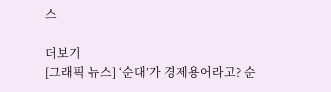스

더보기
[그래픽 뉴스] ‘순대’가 경제용어라고? 순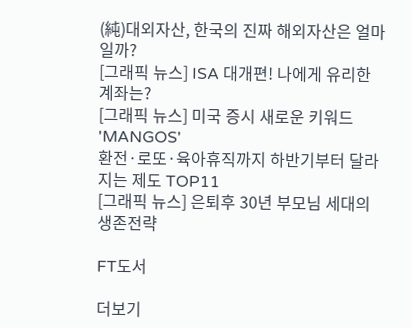(純)대외자산, 한국의 진짜 해외자산은 얼마일까?
[그래픽 뉴스] ISA 대개편! 나에게 유리한 계좌는?
[그래픽 뉴스] 미국 증시 새로운 키워드 'MANGOS'
환전·로또·육아휴직까지 하반기부터 달라지는 제도 TOP11
[그래픽 뉴스] 은퇴후 30년 부모님 세대의 생존전략

FT도서

더보기